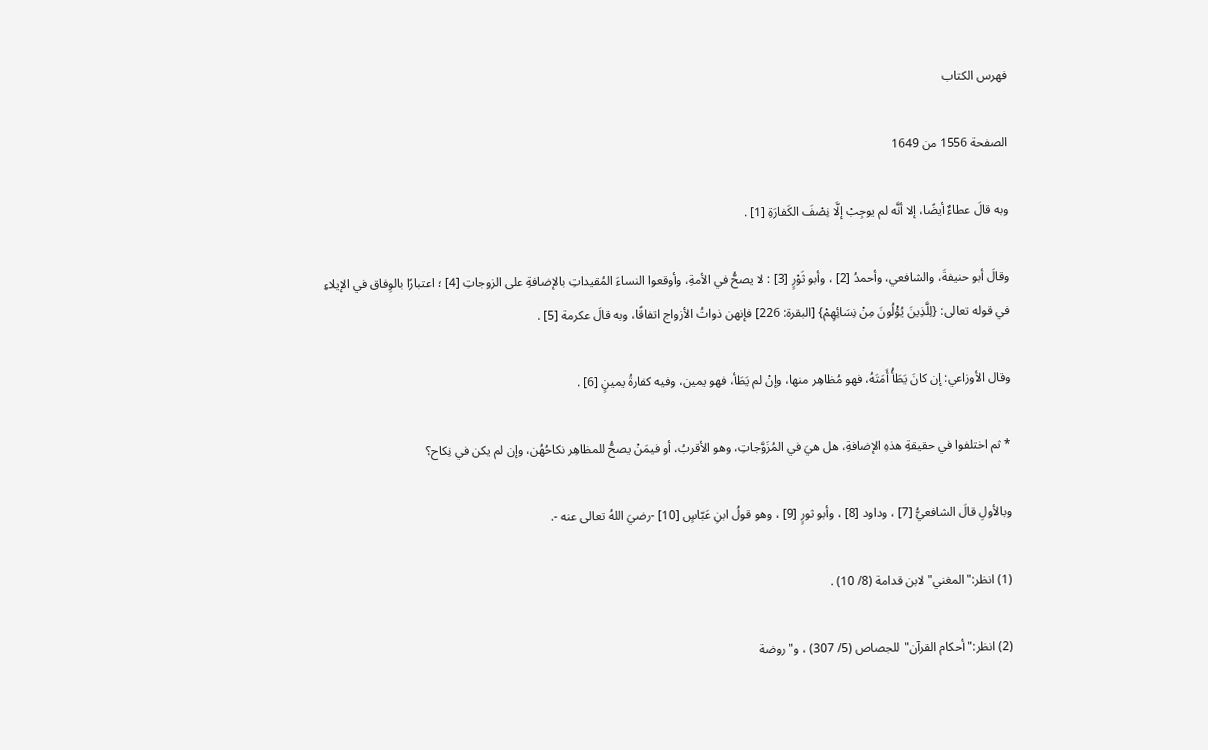فهرس الكتاب

الصفحة 1556 من 1649

وبه قالَ عطاءٌ أيضًا، إلا أنَّه لم يوجِبْ إلَّا نِصْفَ الكَفارَةِ [1] .

وقالَ أبو حنيفةَ، والشافعي، وأحمدُ [2] ، وأبو ثَوْرٍ [3] : لا يصحُّ في الأمةِ، وأوقعوا النساءَ المُقيداتِ بالإضافةِ على الزوجاتِ [4] ؛ اعتبارًا بالوِفاق في الإيلاءِ في قوله تعالى: {لِلَّذِينَ يُؤْلُونَ مِنْ نِسَائِهِمْ} [البقرة: 226] فإنهن ذواتُ الأزواج اتفاقًا، وبه قالَ عكرمة [5] .

وقال الأوزاعي: إن كانَ يَطَأُ أَمَتَهُ، فهو مُظاهِر منها، وإنْ لم يَطَأ، فهو يمين، وفيه كفارةُ يمينٍ [6] .

* ثم اختلفوا في حقيقةِ هذهِ الإضافةِ، هل هيَ في المُزَوَّجاتِ، وهو الأقربُ، أو فيمَنْ يصحُّ للمظاهِر نكاحُهُن، وإن لم يكن في نِكاح؟

وبالأولِ قالَ الشافعيُّ [7] ، وداود [8] ، وأبو ثورٍ [9] ، وهو قولُ ابنِ عَبّاسٍ [10] -رضيَ اللهُ تعالى عنه -.

(1) انظر:"المغني"لابن قدامة (8/ 10) .

(2) انظر:"أحكام القرآن"للجصاص (5/ 307) ، و"روضة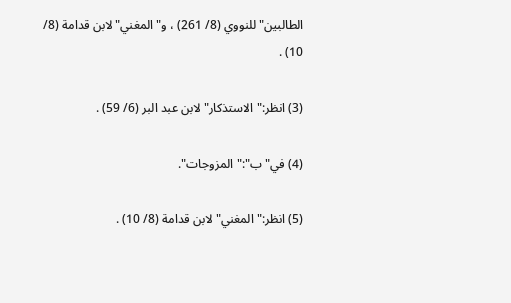الطالبين"للنووي (8/ 261) ، و"المغني"لابن قدامة (8/ 10) .

(3) انظر:"الاستذكار"لابن عبد البر (6/ 59) .

(4) في"ب":"المزوجات".

(5) انظر:"المغني"لابن قدامة (8/ 10) .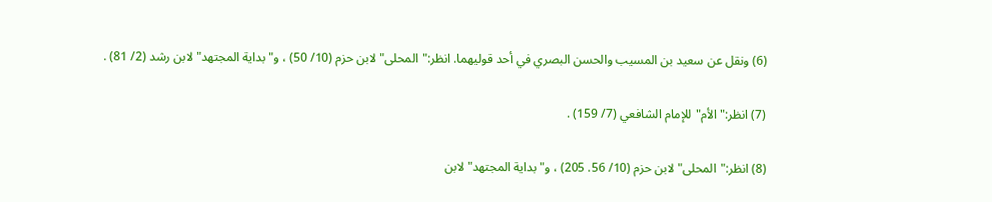(6) ونقل عن سعيد بن المسيب والحسن البصري في أحد قوليهما. انظر:"المحلى"لابن حزم (10/ 50) ، و"بداية المجتهد"لابن رشد (2/ 81) .

(7) انظر:"الأم"للإمام الشافعي (7/ 159) .

(8) انظر:"المحلى"لابن حزم (10/ 56. 205) ، و"بداية المجتهد"لابن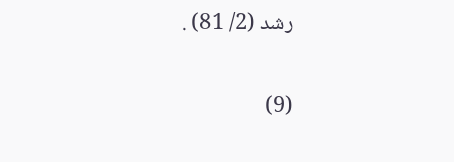رشد (2/ 81) .

(9)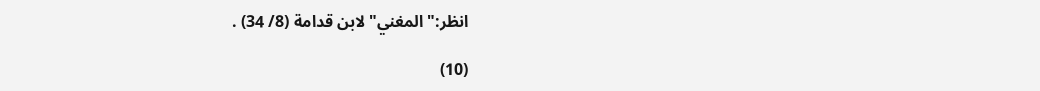انظر:"المغني"لابن قدامة (8/ 34) .

(10)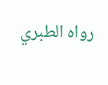رواه الطبري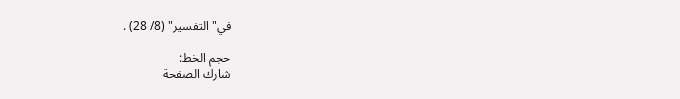في"التفسير" (8/ 28) .

حجم الخط:
شارك الصفحة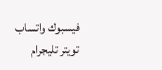فيسبوك واتساب تويتر تليجرام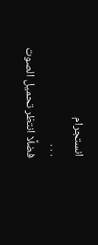انستجرام
. . .
فضلًا انتظر تحميل الصوت